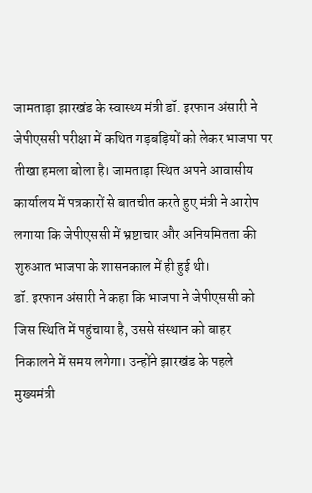जामताड़ा झारखंड के स्वास्थ्य मंत्री डॉ. इरफान अंसारी ने जेपीएससी परीक्षा में कथित गड़बड़ियों को लेकर भाजपा पर तीखा हमला बोला है। जामताड़ा स्थित अपने आवासीय कार्यालय में पत्रकारों से बातचीत करते हुए मंत्री ने आरोप लगाया कि जेपीएससी में भ्रष्टाचार और अनियमितता की शुरुआत भाजपा के शासनकाल में ही हुई थी।
डॉ. इरफान अंसारी ने कहा कि भाजपा ने जेपीएससी को जिस स्थिति में पहुंचाया है, उससे संस्थान को बाहर निकालने में समय लगेगा। उन्होंने झारखंड के पहले मुख्यमंत्री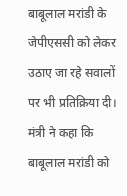बाबूलाल मरांडी के जेपीएससी को लेकर उठाए जा रहे सवालों पर भी प्रतिक्रिया दी। मंत्री ने कहा कि बाबूलाल मरांडी को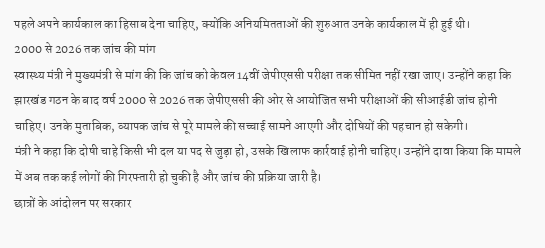पहले अपने कार्यकाल का हिसाब देना चाहिए, क्योंकि अनियमितताओं की शुरुआत उनके कार्यकाल में ही हुई थी।
2000 से 2026 तक जांच की मांग
स्वास्थ्य मंत्री ने मुख्यमंत्री से मांग की कि जांच को केवल 14वीं जेपीएससी परीक्षा तक सीमित नहीं रखा जाए। उन्होंने कहा कि झारखंड गठन के बाद वर्ष 2000 से 2026 तक जेपीएससी की ओर से आयोजित सभी परीक्षाओं की सीआईडी जांच होनी चाहिए। उनके मुताबिक, व्यापक जांच से पूरे मामले की सच्चाई सामने आएगी और दोषियों की पहचान हो सकेगी।
मंत्री ने कहा कि दोषी चाहे किसी भी दल या पद से जुड़ा हो, उसके खिलाफ कार्रवाई होनी चाहिए। उन्होंने दावा किया कि मामले में अब तक कई लोगों की गिरफ्तारी हो चुकी है और जांच की प्रक्रिया जारी है।
छात्रों के आंदोलन पर सरकार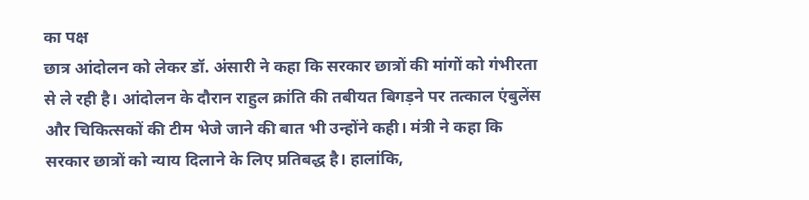का पक्ष
छात्र आंदोलन को लेकर डॉ. अंसारी ने कहा कि सरकार छात्रों की मांगों को गंभीरता से ले रही है। आंदोलन के दौरान राहुल क्रांति की तबीयत बिगड़ने पर तत्काल एंबुलेंस और चिकित्सकों की टीम भेजे जाने की बात भी उन्होंने कही। मंत्री ने कहा कि सरकार छात्रों को न्याय दिलाने के लिए प्रतिबद्ध है। हालांकि,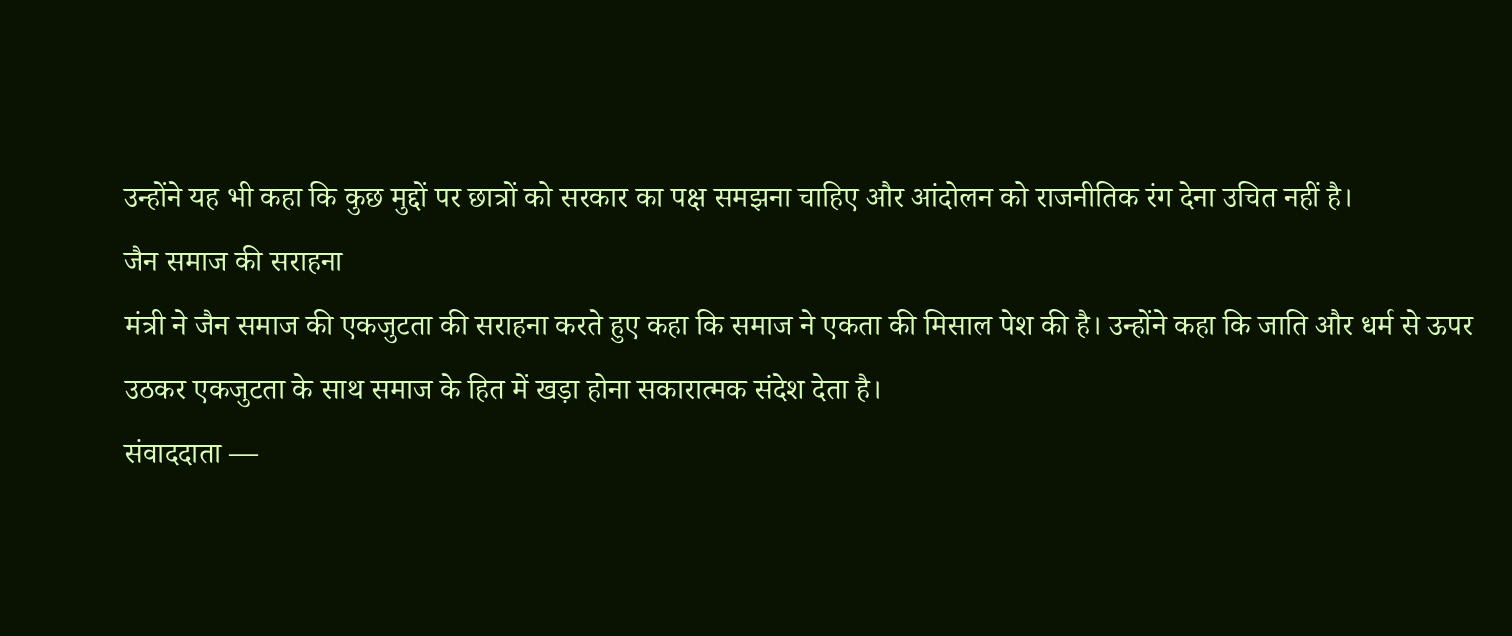उन्होंने यह भी कहा कि कुछ मुद्दों पर छात्रों को सरकार का पक्ष समझना चाहिए और आंदोलन को राजनीतिक रंग देना उचित नहीं है।
जैन समाज की सराहना
मंत्री ने जैन समाज की एकजुटता की सराहना करते हुए कहा कि समाज ने एकता की मिसाल पेश की है। उन्होंने कहा कि जाति और धर्म से ऊपर उठकर एकजुटता के साथ समाज के हित में खड़ा होना सकारात्मक संदेश देता है।
संवाददाता —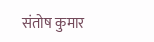संतोष कुमार